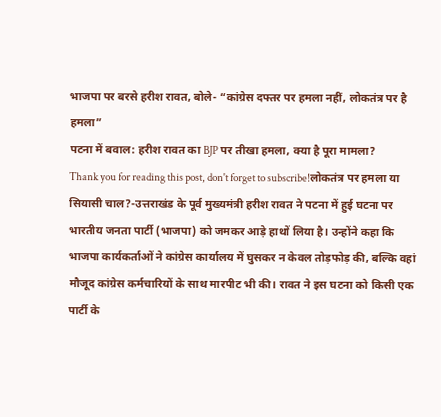भाजपा पर बरसे हरीश रावत, बोले- “कांग्रेस दफ्तर पर हमला नहीं, लोकतंत्र पर है हमला”
पटना में बवाल: हरीश रावत का BJP पर तीखा हमला, क्या है पूरा मामला?
Thank you for reading this post, don't forget to subscribe!लोकतंत्र पर हमला या सियासी चाल?-उत्तराखंड के पूर्व मुख्यमंत्री हरीश रावत ने पटना में हुई घटना पर भारतीय जनता पार्टी (भाजपा) को जमकर आड़े हाथों लिया है। उन्होंने कहा कि भाजपा कार्यकर्ताओं ने कांग्रेस कार्यालय में घुसकर न केवल तोड़फोड़ की, बल्कि वहां मौजूद कांग्रेस कर्मचारियों के साथ मारपीट भी की। रावत ने इस घटना को किसी एक पार्टी के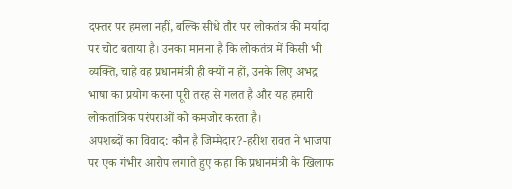दफ्तर पर हमला नहीं, बल्कि सीधे तौर पर लोकतंत्र की मर्यादा पर चोट बताया है। उनका मानना है कि लोकतंत्र में किसी भी व्यक्ति, चाहे वह प्रधानमंत्री ही क्यों न हों, उनके लिए अभद्र भाषा का प्रयोग करना पूरी तरह से गलत है और यह हमारी लोकतांत्रिक परंपराओं को कमजोर करता है।
अपशब्दों का विवाद: कौन है जिम्मेदार?-हरीश रावत ने भाजपा पर एक गंभीर आरोप लगाते हुए कहा कि प्रधानमंत्री के खिलाफ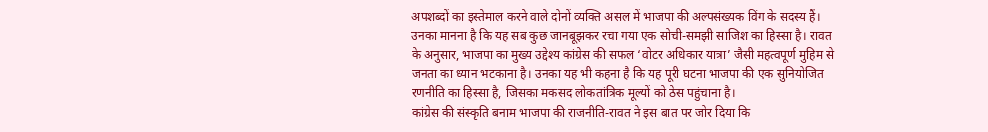अपशब्दों का इस्तेमाल करने वाले दोनों व्यक्ति असल में भाजपा की अल्पसंख्यक विंग के सदस्य हैं। उनका मानना है कि यह सब कुछ जानबूझकर रचा गया एक सोची-समझी साजिश का हिस्सा है। रावत के अनुसार, भाजपा का मुख्य उद्देश्य कांग्रेस की सफल ‘वोटर अधिकार यात्रा’ जैसी महत्वपूर्ण मुहिम से जनता का ध्यान भटकाना है। उनका यह भी कहना है कि यह पूरी घटना भाजपा की एक सुनियोजित रणनीति का हिस्सा है, जिसका मकसद लोकतांत्रिक मूल्यों को ठेस पहुंचाना है।
कांग्रेस की संस्कृति बनाम भाजपा की राजनीति-रावत ने इस बात पर जोर दिया कि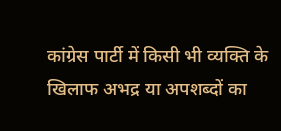कांग्रेस पार्टी में किसी भी व्यक्ति के खिलाफ अभद्र या अपशब्दों का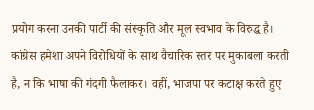प्रयोग करना उनकी पार्टी की संस्कृति और मूल स्वभाव के विरुद्ध है। कांग्रेस हमेशा अपने विरोधियों के साथ वैचारिक स्तर पर मुकाबला करती है, न कि भाषा की गंदगी फैलाकर। वहीं, भाजपा पर कटाक्ष करते हुए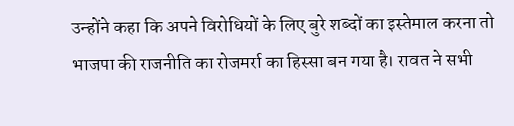उन्होंने कहा कि अपने विरोधियों के लिए बुरे शब्दों का इस्तेमाल करना तो भाजपा की राजनीति का रोजमर्रा का हिस्सा बन गया है। रावत ने सभी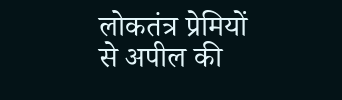लोकतंत्र प्रेमियों से अपील की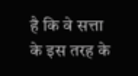है कि वे सत्ता के इस तरह के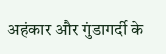अहंकार और गुंडागर्दी के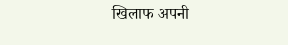खिलाफ अपनी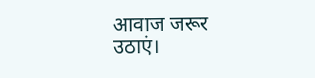आवाज जरूर उठाएं।